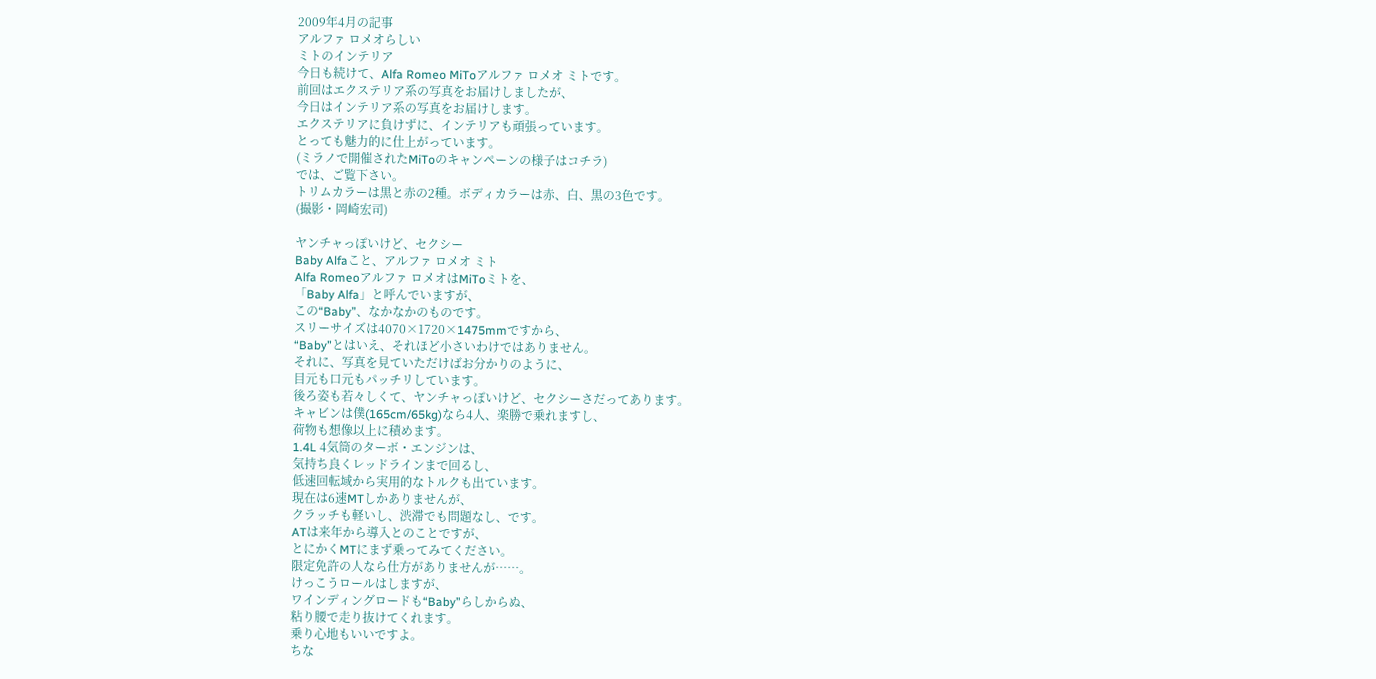2009年4月の記事
アルファ ロメオらしい
ミトのインテリア
今日も続けて、Alfa Romeo MiToアルファ ロメオ ミトです。
前回はエクステリア系の写真をお届けしましたが、
今日はインテリア系の写真をお届けします。
エクステリアに負けずに、インテリアも頑張っています。
とっても魅力的に仕上がっています。
(ミラノで開催されたMiToのキャンペーンの様子はコチラ)
では、ご覧下さい。
トリムカラーは黒と赤の2種。ボディカラーは赤、白、黒の3色です。
(撮影・岡崎宏司)

ヤンチャっぽいけど、セクシー
Baby Alfaこと、アルファ ロメオ ミト
Alfa Romeoアルファ ロメオはMiToミトを、
「Baby Alfa」と呼んでいますが、
この“Baby”、なかなかのものです。
スリーサイズは4070×1720×1475mmですから、
“Baby”とはいえ、それほど小さいわけではありません。
それに、写真を見ていただけばお分かりのように、
目元も口元もパッチリしています。
後ろ姿も若々しくて、ヤンチャっぽいけど、セクシーさだってあります。
キャビンは僕(165cm/65kg)なら4人、楽勝で乗れますし、
荷物も想像以上に積めます。
1.4L 4気筒のターボ・エンジンは、
気持ち良くレッドラインまで回るし、
低速回転域から実用的なトルクも出ています。
現在は6速MTしかありませんが、
クラッチも軽いし、渋滞でも問題なし、です。
ATは来年から導入とのことですが、
とにかくMTにまず乗ってみてください。
限定免許の人なら仕方がありませんが……。
けっこうロールはしますが、
ワインディングロードも“Baby”らしからぬ、
粘り腰で走り抜けてくれます。
乗り心地もいいですよ。
ちな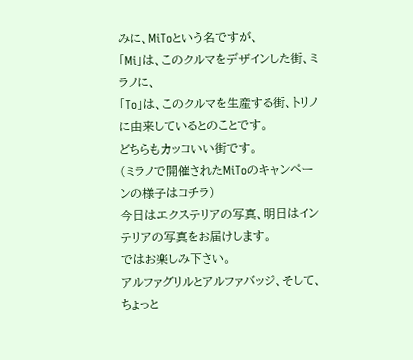みに、MiToという名ですが、
「Mi」は、このクルマをデザインした街、ミラノに、
「To」は、このクルマを生産する街、トリノに由来しているとのことです。
どちらもカッコいい街です。
(ミラノで開催されたMiToのキャンペーンの様子はコチラ)
今日はエクステリアの写真、明日はインテリアの写真をお届けします。
ではお楽しみ下さい。
アルファグリルとアルファバッジ、そして、ちょっと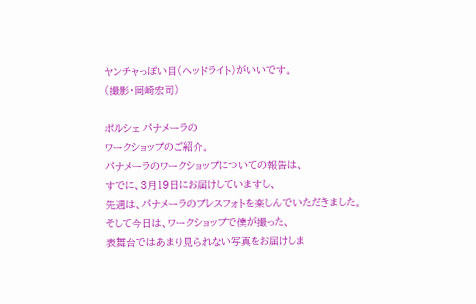ヤンチャっぽい目(ヘッドライト)がいいです。
(撮影・岡崎宏司)

ポルシェ パナメーラの
ワークショップのご紹介。
パナメーラのワークショップについての報告は、
すでに、3月19日にお届けしていますし、
先週は、パナメーラのプレスフォトを楽しんでいただきました。
そして今日は、ワークショップで僕が撮った、
表舞台ではあまり見られない写真をお届けしま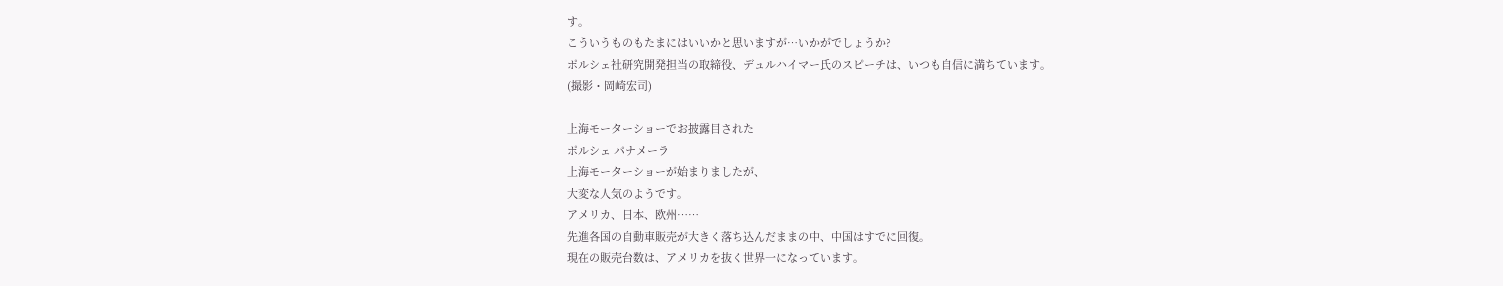す。
こういうものもたまにはいいかと思いますが…いかがでしょうか?
ポルシェ社研究開発担当の取締役、デュルハイマー氏のスピーチは、いつも自信に満ちています。
(撮影・岡崎宏司)

上海モーターショーでお披露目された
ポルシェ パナメーラ
上海モーターショーが始まりましたが、
大変な人気のようです。
アメリカ、日本、欧州……
先進各国の自動車販売が大きく落ち込んだままの中、中国はすでに回復。
現在の販売台数は、アメリカを抜く世界一になっています。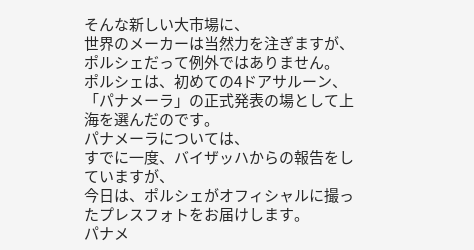そんな新しい大市場に、
世界のメーカーは当然力を注ぎますが、
ポルシェだって例外ではありません。
ポルシェは、初めての4ドアサルーン、
「パナメーラ」の正式発表の場として上海を選んだのです。
パナメーラについては、
すでに一度、バイザッハからの報告をしていますが、
今日は、ポルシェがオフィシャルに撮ったプレスフォトをお届けします。
パナメ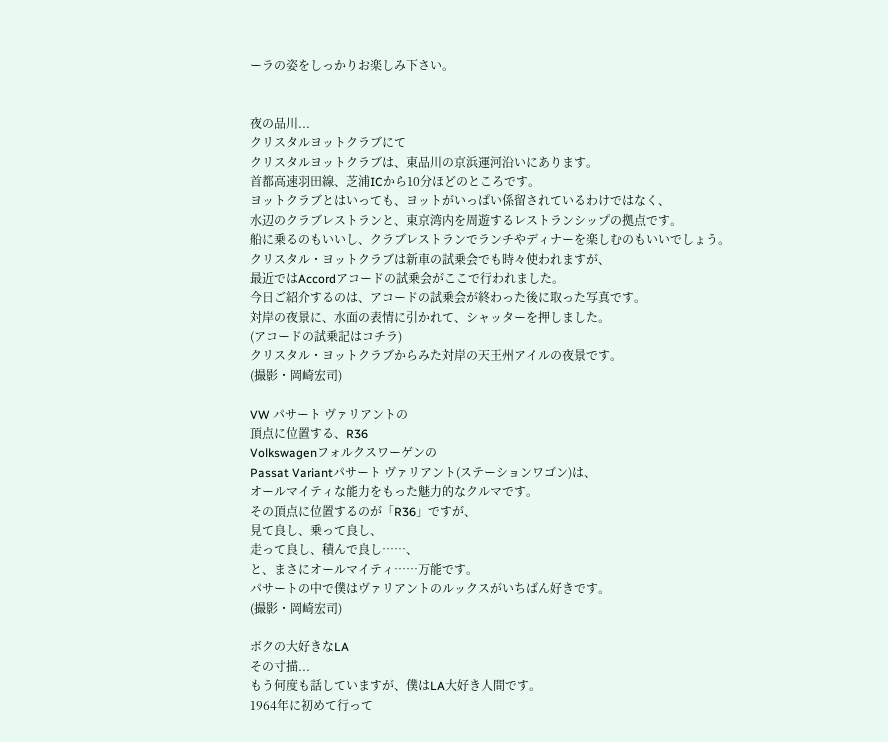ーラの姿をしっかりお楽しみ下さい。


夜の品川...
クリスタルヨットクラブにて
クリスタルヨットクラブは、東品川の京浜運河沿いにあります。
首都高速羽田線、芝浦ICから10分ほどのところです。
ヨットクラブとはいっても、ヨットがいっぱい係留されているわけではなく、
水辺のクラブレストランと、東京湾内を周遊するレストランシップの拠点です。
船に乗るのもいいし、クラブレストランでランチやディナーを楽しむのもいいでしょう。
クリスタル・ヨットクラブは新車の試乗会でも時々使われますが、
最近ではAccordアコードの試乗会がここで行われました。
今日ご紹介するのは、アコードの試乗会が終わった後に取った写真です。
対岸の夜景に、水面の表情に引かれて、シャッターを押しました。
(アコードの試乗記はコチラ)
クリスタル・ヨットクラブからみた対岸の天王州アイルの夜景です。
(撮影・岡崎宏司)

VW パサート ヴァリアントの
頂点に位置する、R36
Volkswagenフォルクスワーゲンの
Passat Variantパサート ヴァリアント(ステーションワゴン)は、
オールマイティな能力をもった魅力的なクルマです。
その頂点に位置するのが「R36」ですが、
見て良し、乗って良し、
走って良し、積んで良し……、
と、まさにオールマイティ……万能です。
パサートの中で僕はヴァリアントのルックスがいちばん好きです。
(撮影・岡崎宏司)

ボクの大好きなLA
その寸描...
もう何度も話していますが、僕はLA大好き人間です。
1964年に初めて行って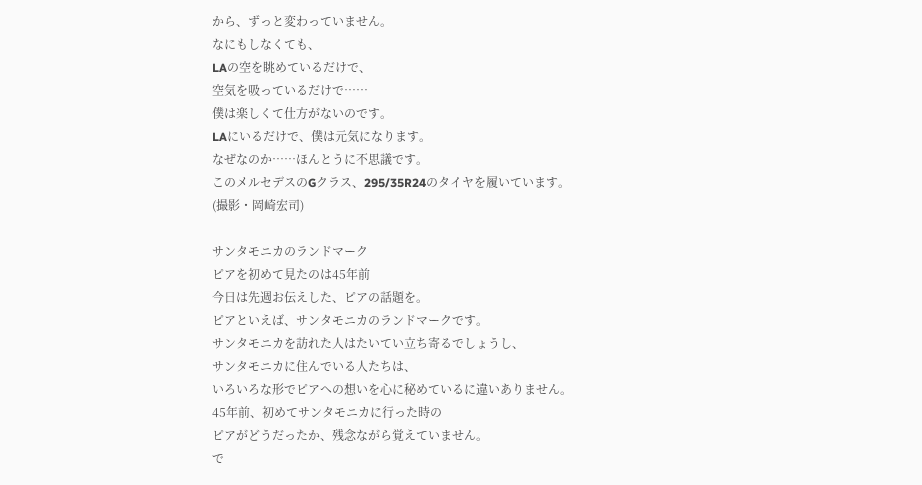から、ずっと変わっていません。
なにもしなくても、
LAの空を眺めているだけで、
空気を吸っているだけで……
僕は楽しくて仕方がないのです。
LAにいるだけで、僕は元気になります。
なぜなのか……ほんとうに不思議です。
このメルセデスのGクラス、295/35R24のタイヤを履いています。
(撮影・岡崎宏司)

サンタモニカのランドマーク
ピアを初めて見たのは45年前
今日は先週お伝えした、ピアの話題を。
ピアといえば、サンタモニカのランドマークです。
サンタモニカを訪れた人はたいてい立ち寄るでしょうし、
サンタモニカに住んでいる人たちは、
いろいろな形でピアへの想いを心に秘めているに違いありません。
45年前、初めてサンタモニカに行った時の
ピアがどうだったか、残念ながら覚えていません。
で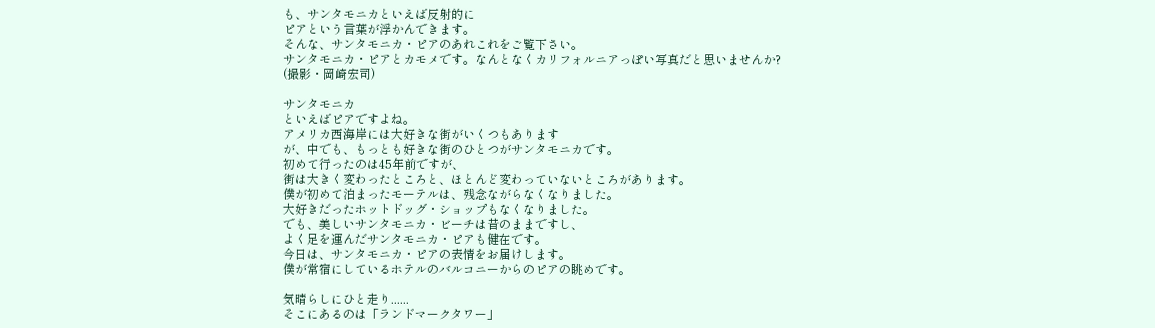も、サンタモニカといえば反射的に
ピアという言葉が浮かんできます。
そんな、サンタモニカ・ピアのあれこれをご覧下さい。
サンタモニカ・ピアとカモメです。なんとなくカリフォルニアっぽい写真だと思いませんか?
(撮影・岡崎宏司)

サンタモニカ
といえばピアですよね。
アメリカ西海岸には大好きな街がいくつもあります
が、中でも、もっとも好きな街のひとつがサンタモニカです。
初めて行ったのは45年前ですが、
街は大きく変わったところと、ほとんど変わっていないところがあります。
僕が初めて泊まったモーテルは、残念ながらなくなりました。
大好きだったホットドッグ・ショップもなくなりました。
でも、美しいサンタモニカ・ビーチは昔のままですし、
よく足を運んだサンタモニカ・ピアも健在です。
今日は、サンタモニカ・ピアの表情をお届けします。
僕が常宿にしているホテルのバルコニーからのピアの眺めです。

気晴らしにひと走り......
そこにあるのは「ランドマークタワー」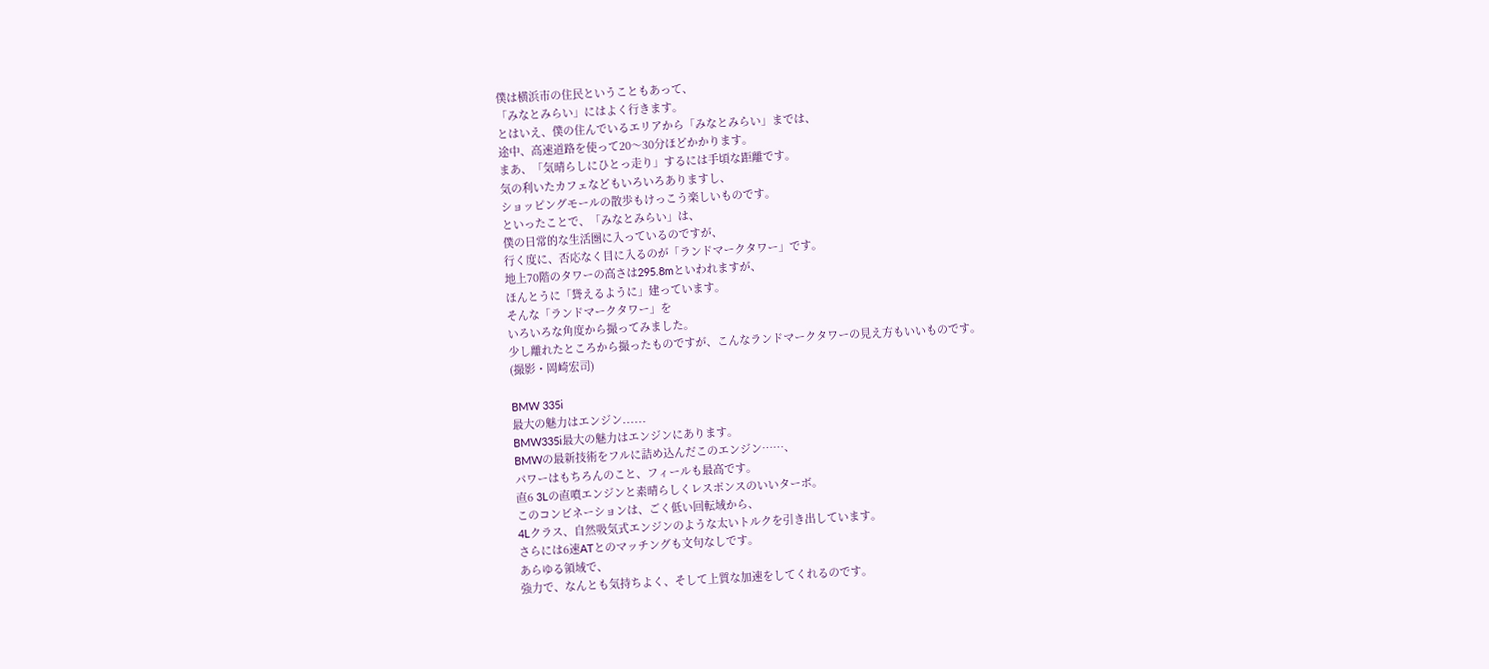僕は横浜市の住民ということもあって、
「みなとみらい」にはよく行きます。
とはいえ、僕の住んでいるエリアから「みなとみらい」までは、
途中、高速道路を使って20〜30分ほどかかります。
まあ、「気晴らしにひとっ走り」するには手頃な距離です。
気の利いたカフェなどもいろいろありますし、
ショッピングモールの散歩もけっこう楽しいものです。
といったことで、「みなとみらい」は、
僕の日常的な生活圏に入っているのですが、
行く度に、否応なく目に入るのが「ランドマークタワー」です。
地上70階のタワーの高さは295.8mといわれますが、
ほんとうに「聳えるように」建っています。
そんな「ランドマークタワー」を
いろいろな角度から撮ってみました。
少し離れたところから撮ったものですが、こんなランドマークタワーの見え方もいいものです。
(撮影・岡崎宏司)

BMW 335i
最大の魅力はエンジン......
BMW335i最大の魅力はエンジンにあります。
BMWの最新技術をフルに詰め込んだこのエンジン……、
パワーはもちろんのこと、フィールも最高です。
直6 3Lの直噴エンジンと素晴らしくレスポンスのいいターボ。
このコンビネーションは、ごく低い回転域から、
4Lクラス、自然吸気式エンジンのような太いトルクを引き出しています。
さらには6速ATとのマッチングも文句なしです。
あらゆる領域で、
強力で、なんとも気持ちよく、そして上質な加速をしてくれるのです。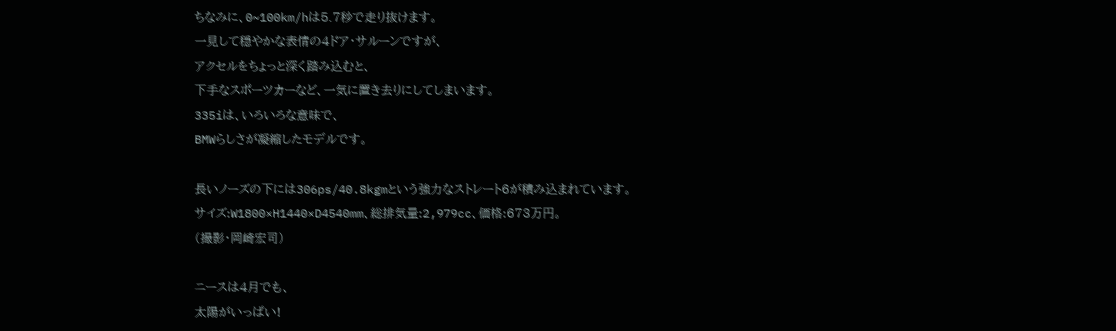ちなみに、0~100km/hは5.7秒で走り抜けます。
一見して穏やかな表情の4ドア・サルーンですが、
アクセルをちょっと深く踏み込むと、
下手なスポーツカーなど、一気に置き去りにしてしまいます。
335iは、いろいろな意味で、
BMWらしさが凝縮したモデルです。

長いノーズの下には306ps/40.8kgmという強力なストレート6が積み込まれています。
サイズ:W1800×H1440×D4540mm、総排気量:2,979cc、価格:673万円。
(撮影・岡崎宏司)

ニースは4月でも、
太陽がいっぱい!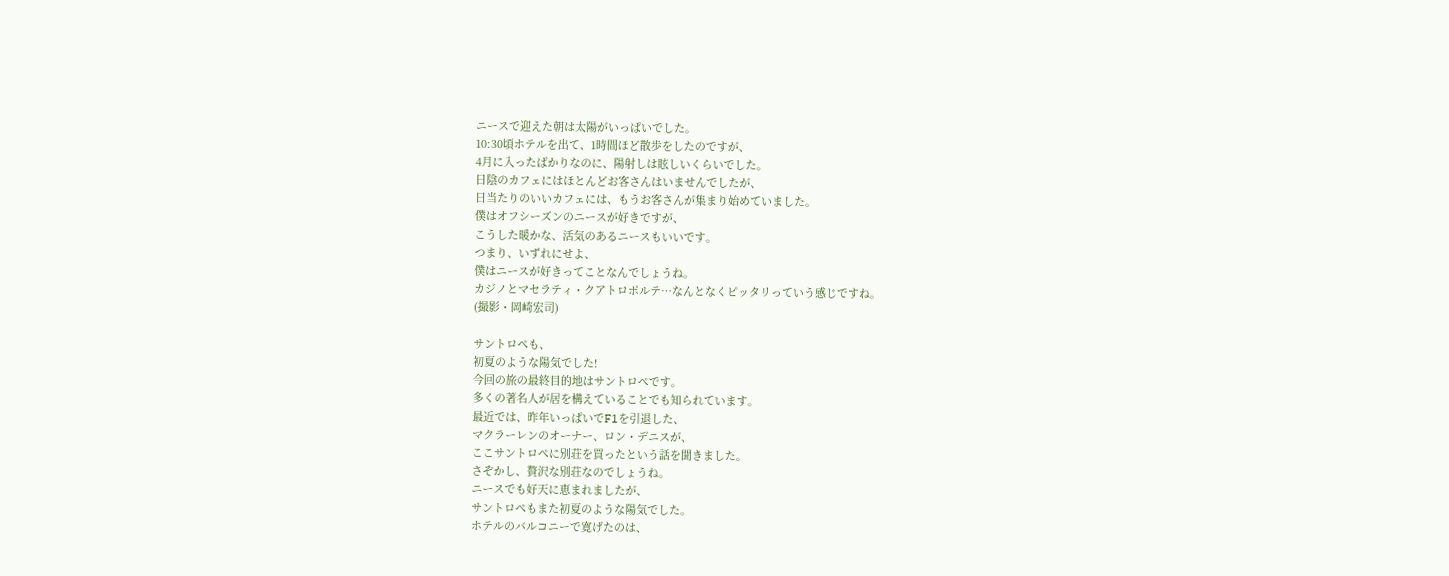ニースで迎えた朝は太陽がいっぱいでした。
10:30頃ホテルを出て、1時間ほど散歩をしたのですが、
4月に入ったばかりなのに、陽射しは眩しいくらいでした。
日陰のカフェにはほとんどお客さんはいませんでしたが、
日当たりのいいカフェには、もうお客さんが集まり始めていました。
僕はオフシーズンのニースが好きですが、
こうした暖かな、活気のあるニースもいいです。
つまり、いずれにせよ、
僕はニースが好きってことなんでしょうね。
カジノとマセラティ・クアトロポルテ…なんとなくピッタリっていう感じですね。
(撮影・岡崎宏司)

サントロぺも、
初夏のような陽気でした!
今回の旅の最終目的地はサントロぺです。
多くの著名人が居を構えていることでも知られています。
最近では、昨年いっぱいでF1を引退した、
マクラーレンのオーナー、ロン・デニスが、
ここサントロぺに別荘を買ったという話を聞きました。
さぞかし、贅沢な別荘なのでしょうね。
ニースでも好天に恵まれましたが、
サントロぺもまた初夏のような陽気でした。
ホテルのバルコニーで寛げたのは、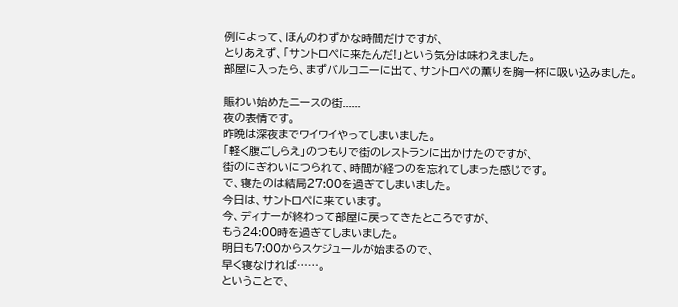例によって、ほんのわずかな時間だけですが、
とりあえず、「サントロぺに来たんだ!」という気分は味わえました。
部屋に入ったら、まずバルコニーに出て、サントロぺの薫りを胸一杯に吸い込みました。

賑わい始めたニースの街......
夜の表情です。
昨晩は深夜までワイワイやってしまいました。
「軽く腹ごしらえ」のつもりで街のレストランに出かけたのですが、
街のにぎわいにつられて、時間が経つのを忘れてしまった感じです。
で、寝たのは結局27:00を過ぎてしまいました。
今日は、サントロぺに来ています。
今、ディナーが終わって部屋に戻ってきたところですが、
もう24:00時を過ぎてしまいました。
明日も7:00からスケジュールが始まるので、
早く寝なければ……。
ということで、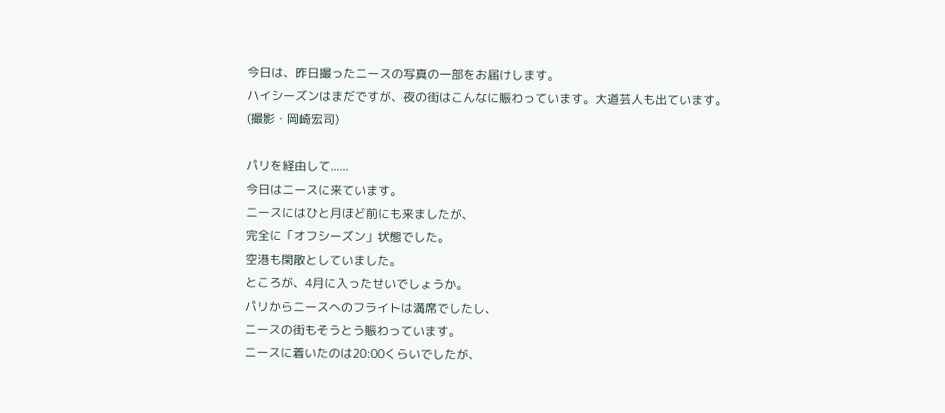今日は、昨日撮ったニースの写真の一部をお届けします。
ハイシーズンはまだですが、夜の街はこんなに賑わっています。大道芸人も出ています。
(撮影・岡崎宏司)

パリを経由して......
今日はニースに来ています。
ニースにはひと月ほど前にも来ましたが、
完全に「オフシーズン」状態でした。
空港も閑散としていました。
ところが、4月に入ったせいでしょうか。
パリからニースへのフライトは満席でしたし、
ニースの街もそうとう賑わっています。
ニースに着いたのは20:00くらいでしたが、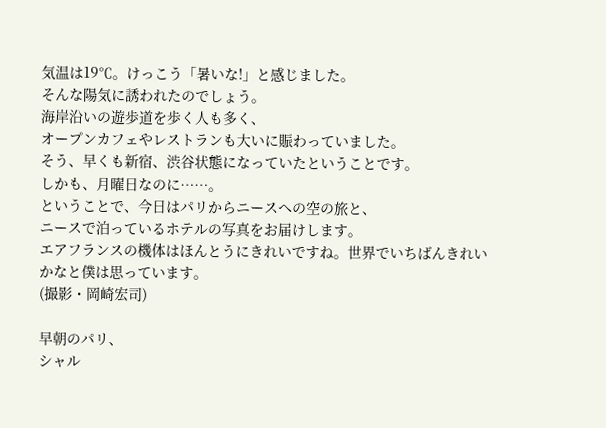気温は19℃。けっこう「暑いな!」と感じました。
そんな陽気に誘われたのでしょう。
海岸沿いの遊歩道を歩く人も多く、
オープンカフェやレストランも大いに賑わっていました。
そう、早くも新宿、渋谷状態になっていたということです。
しかも、月曜日なのに……。
ということで、今日はパリからニースへの空の旅と、
ニースで泊っているホテルの写真をお届けします。
エアフランスの機体はほんとうにきれいですね。世界でいちばんきれいかなと僕は思っています。
(撮影・岡崎宏司)

早朝のパリ、
シャル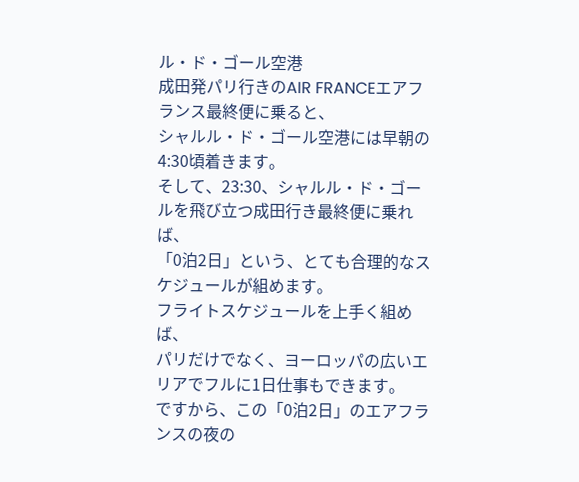ル・ド・ゴール空港
成田発パリ行きのAIR FRANCEエアフランス最終便に乗ると、
シャルル・ド・ゴール空港には早朝の4:30頃着きます。
そして、23:30、シャルル・ド・ゴールを飛び立つ成田行き最終便に乗れば、
「0泊2日」という、とても合理的なスケジュールが組めます。
フライトスケジュールを上手く組めば、
パリだけでなく、ヨーロッパの広いエリアでフルに1日仕事もできます。
ですから、この「0泊2日」のエアフランスの夜の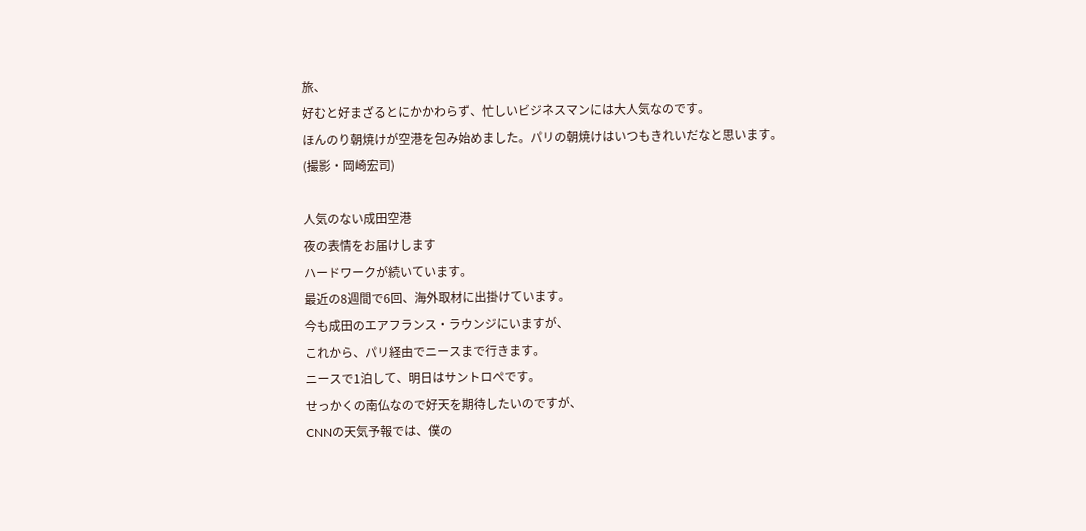旅、
好むと好まざるとにかかわらず、忙しいビジネスマンには大人気なのです。
ほんのり朝焼けが空港を包み始めました。パリの朝焼けはいつもきれいだなと思います。
(撮影・岡崎宏司)

人気のない成田空港
夜の表情をお届けします
ハードワークが続いています。
最近の8週間で6回、海外取材に出掛けています。
今も成田のエアフランス・ラウンジにいますが、
これから、パリ経由でニースまで行きます。
ニースで1泊して、明日はサントロぺです。
せっかくの南仏なので好天を期待したいのですが、
CNNの天気予報では、僕の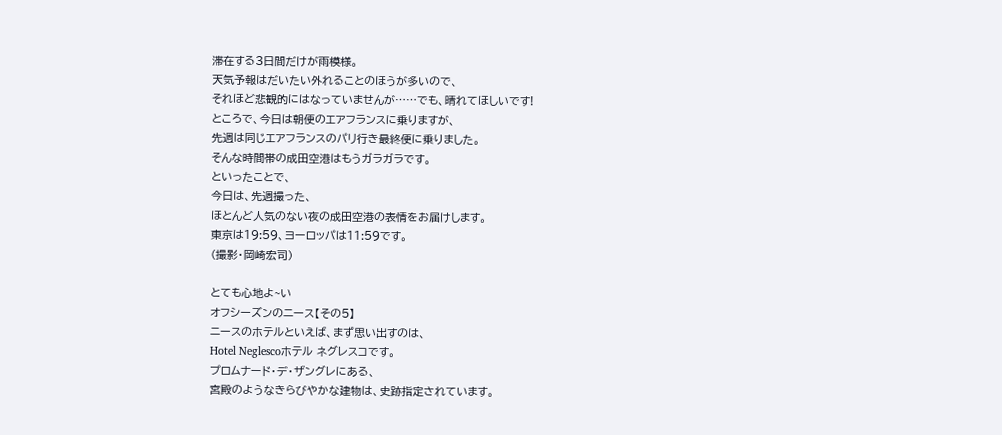滞在する3日間だけが雨模様。
天気予報はだいたい外れることのほうが多いので、
それほど悲観的にはなっていませんが……でも、晴れてほしいです!
ところで、今日は朝便のエアフランスに乗りますが、
先週は同じエアフランスのパリ行き最終便に乗りました。
そんな時間帯の成田空港はもうガラガラです。
といったことで、
今日は、先週撮った、
ほとんど人気のない夜の成田空港の表情をお届けします。
東京は19:59、ヨーロッパは11:59です。
(撮影・岡崎宏司)

とても心地よ~い
オフシーズンのニース【その5】
ニースのホテルといえば、まず思い出すのは、
Hotel Neglescoホテル ネグレスコです。
プロムナード・デ・ザングレにある、
宮殿のようなきらびやかな建物は、史跡指定されています。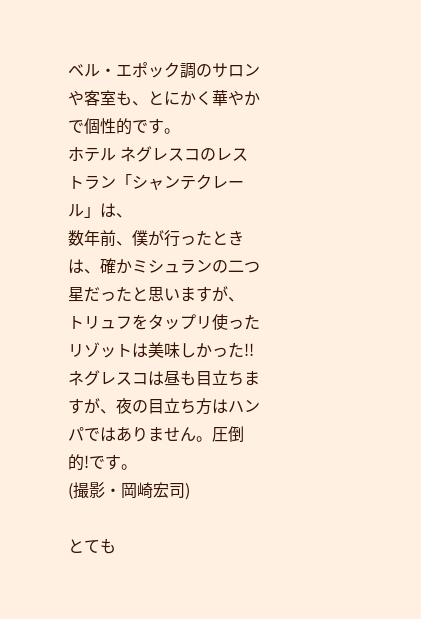ベル・エポック調のサロンや客室も、とにかく華やかで個性的です。
ホテル ネグレスコのレストラン「シャンテクレール」は、
数年前、僕が行ったときは、確かミシュランの二つ星だったと思いますが、
トリュフをタップリ使ったリゾットは美味しかった!!
ネグレスコは昼も目立ちますが、夜の目立ち方はハンパではありません。圧倒的!です。
(撮影・岡崎宏司)

とても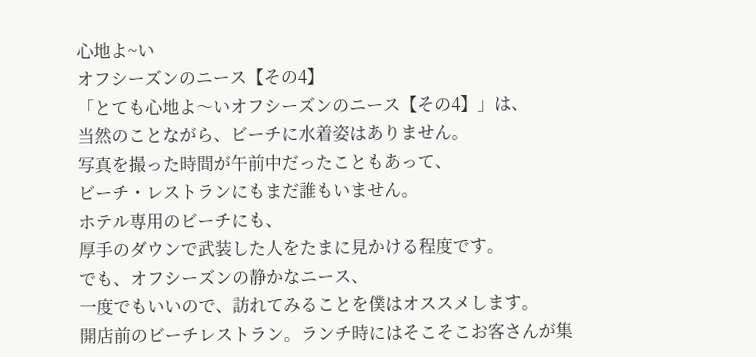心地よ~い
オフシーズンのニース【その4】
「とても心地よ〜いオフシーズンのニース【その4】」は、
当然のことながら、ビーチに水着姿はありません。
写真を撮った時間が午前中だったこともあって、
ビーチ・レストランにもまだ誰もいません。
ホテル専用のビーチにも、
厚手のダウンで武装した人をたまに見かける程度です。
でも、オフシーズンの静かなニース、
一度でもいいので、訪れてみることを僕はオススメします。
開店前のビーチレストラン。ランチ時にはそこそこお客さんが集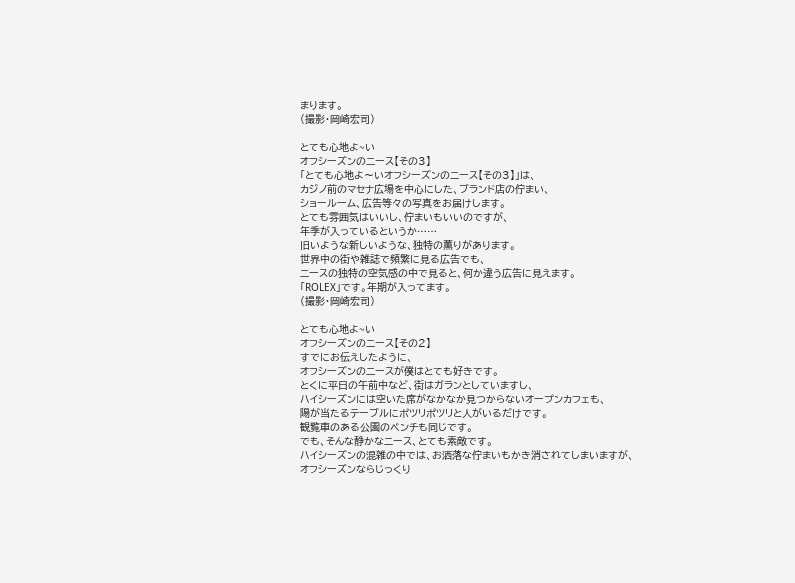まります。
(撮影・岡崎宏司)

とても心地よ~い
オフシーズンのニース【その3】
「とても心地よ〜いオフシーズンのニース【その3】」は、
カジノ前のマセナ広場を中心にした、ブランド店の佇まい、
ショールーム、広告等々の写真をお届けします。
とても雰囲気はいいし、佇まいもいいのですが、
年季が入っているというか……
旧いような新しいような、独特の薫りがあります。
世界中の街や雑誌で頻繁に見る広告でも、
ニースの独特の空気感の中で見ると、何か違う広告に見えます。
「ROLEX」です。年期が入ってます。
(撮影・岡崎宏司)

とても心地よ~い
オフシーズンのニース【その2】
すでにお伝えしたように、
オフシーズンのニースが僕はとても好きです。
とくに平日の午前中など、街はガランとしていますし、
ハイシーズンには空いた席がなかなか見つからないオープンカフェも、
陽が当たるテーブルにポツリポツリと人がいるだけです。
観覧車のある公園のベンチも同じです。
でも、そんな静かなニース、とても素敵です。
ハイシーズンの混雑の中では、お洒落な佇まいもかき消されてしまいますが、
オフシーズンならじっくり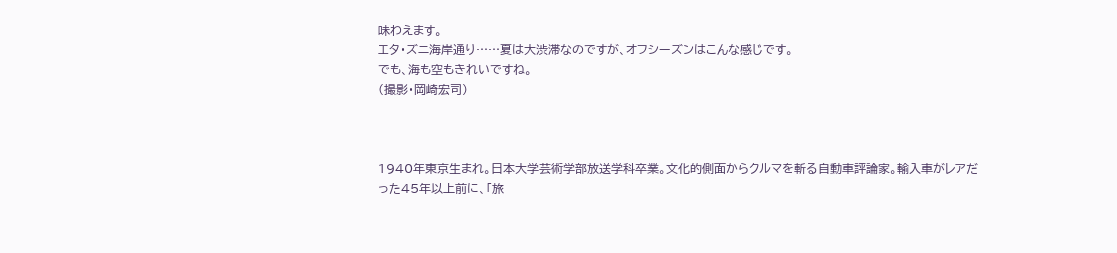味わえます。
エタ・ズニ海岸通り……夏は大渋滞なのですが、オフシーズンはこんな感じです。
でも、海も空もきれいですね。
(撮影・岡崎宏司)



1940年東京生まれ。日本大学芸術学部放送学科卒業。文化的側面からクルマを斬る自動車評論家。輸入車がレアだった45年以上前に、「旅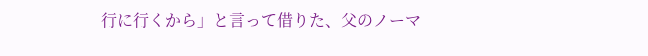行に行くから」と言って借りた、父のノーマ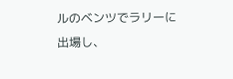ルのベンツでラリーに出場し、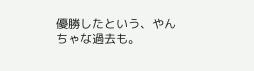優勝したという、やんちゃな過去も。